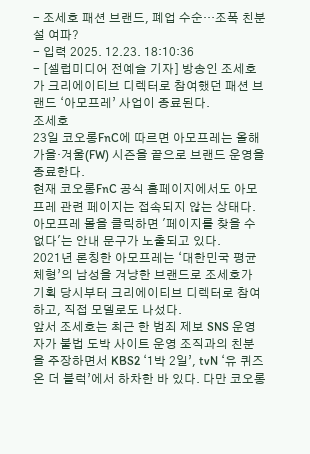- 조세호 패션 브랜드, 폐업 수순…조폭 친분설 여파?
- 입력 2025. 12.23. 18:10:36
- [셀럽미디어 전예슬 기자] 방송인 조세호가 크리에이티브 디렉터로 참여했던 패션 브랜드 ‘아모프레’ 사업이 종료된다.
조세호
23일 코오롱FnC에 따르면 아모프레는 올해 가을·겨울(FW) 시즌을 끝으로 브랜드 운영을 종료한다.
현재 코오롱FnC 공식 홈페이지에서도 아모프레 관련 페이지는 접속되지 않는 상태다. 아모프레 몰을 클릭하면 '페이지를 찾을 수 없다'는 안내 문구가 노출되고 있다.
2021년 론칭한 아모프레는 ‘대한민국 평균 체형’의 남성을 겨냥한 브랜드로 조세호가 기획 당시부터 크리에이티브 디렉터로 참여하고, 직접 모델로도 나섰다.
앞서 조세호는 최근 한 범죄 제보 SNS 운영자가 불법 도박 사이트 운영 조직과의 친분을 주장하면서 KBS2 ‘1박 2일’, tvN ‘유 퀴즈 온 더 블럭’에서 하차한 바 있다. 다만 코오롱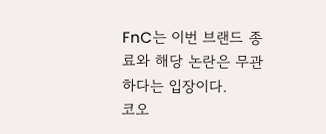FnC는 이번 브랜드 종료와 해당 논란은 무관하다는 입장이다.
코오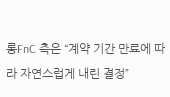롱FnC 측은 “계약 기간 만료에 따라 자연스럽게 내린 결정”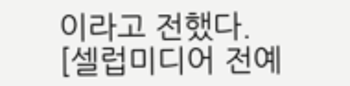이라고 전했다.
[셀럽미디어 전예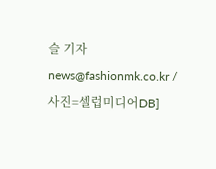슬 기자 news@fashionmk.co.kr / 사진=셀럽미디어DB]